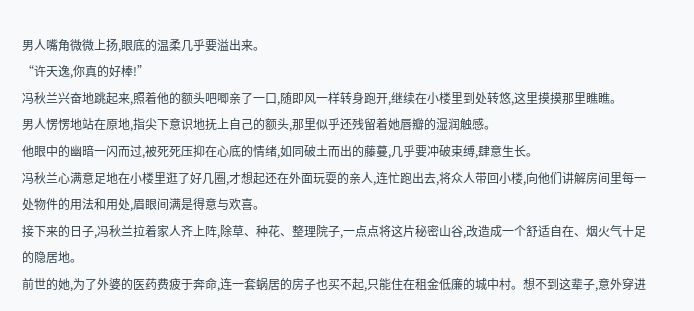男人嘴角微微上扬,眼底的温柔几乎要溢出来。
“许天逸,你真的好棒!”
冯秋兰兴奋地跳起来,照着他的额头吧唧亲了一口,随即风一样转身跑开,继续在小楼里到处转悠,这里摸摸那里瞧瞧。
男人愣愣地站在原地,指尖下意识地抚上自己的额头,那里似乎还残留着她唇瓣的湿润触感。
他眼中的幽暗一闪而过,被死死压抑在心底的情绪,如同破土而出的藤蔓,几乎要冲破束缚,肆意生长。
冯秋兰心满意足地在小楼里逛了好几圈,才想起还在外面玩耍的亲人,连忙跑出去,将众人带回小楼,向他们讲解房间里每一处物件的用法和用处,眉眼间满是得意与欢喜。
接下来的日子,冯秋兰拉着家人齐上阵,除草、种花、整理院子,一点点将这片秘密山谷,改造成一个舒适自在、烟火气十足的隐居地。
前世的她,为了外婆的医药费疲于奔命,连一套蜗居的房子也买不起,只能住在租金低廉的城中村。想不到这辈子,意外穿进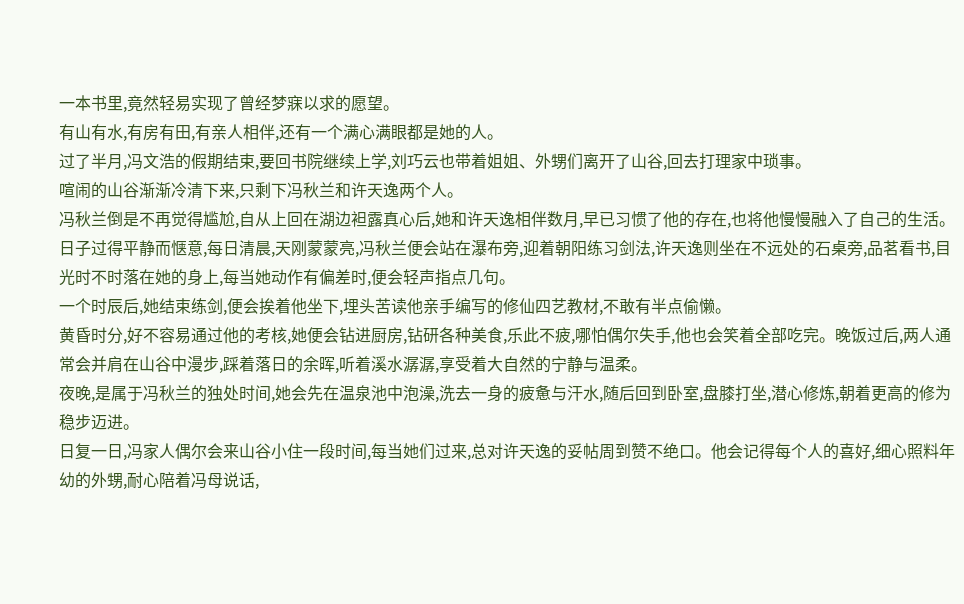一本书里,竟然轻易实现了曾经梦寐以求的愿望。
有山有水,有房有田,有亲人相伴,还有一个满心满眼都是她的人。
过了半月,冯文浩的假期结束,要回书院继续上学,刘巧云也带着姐姐、外甥们离开了山谷,回去打理家中琐事。
喧闹的山谷渐渐冷清下来,只剩下冯秋兰和许天逸两个人。
冯秋兰倒是不再觉得尴尬,自从上回在湖边袒露真心后,她和许天逸相伴数月,早已习惯了他的存在,也将他慢慢融入了自己的生活。
日子过得平静而惬意,每日清晨,天刚蒙蒙亮,冯秋兰便会站在瀑布旁,迎着朝阳练习剑法,许天逸则坐在不远处的石桌旁,品茗看书,目光时不时落在她的身上,每当她动作有偏差时,便会轻声指点几句。
一个时辰后,她结束练剑,便会挨着他坐下,埋头苦读他亲手编写的修仙四艺教材,不敢有半点偷懒。
黄昏时分,好不容易通过他的考核,她便会钻进厨房,钻研各种美食,乐此不疲,哪怕偶尔失手,他也会笑着全部吃完。晚饭过后,两人通常会并肩在山谷中漫步,踩着落日的余晖,听着溪水潺潺,享受着大自然的宁静与温柔。
夜晚,是属于冯秋兰的独处时间,她会先在温泉池中泡澡,洗去一身的疲惫与汗水,随后回到卧室,盘膝打坐,潜心修炼,朝着更高的修为稳步迈进。
日复一日,冯家人偶尔会来山谷小住一段时间,每当她们过来,总对许天逸的妥帖周到赞不绝口。他会记得每个人的喜好,细心照料年幼的外甥,耐心陪着冯母说话,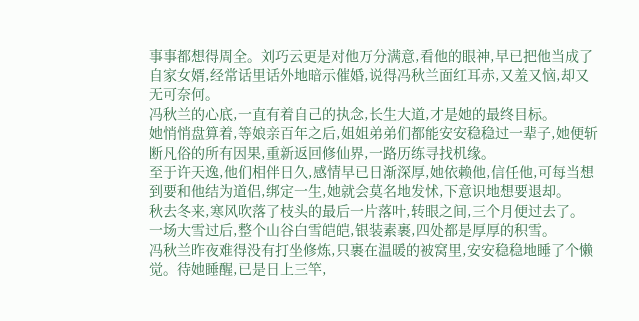事事都想得周全。刘巧云更是对他万分满意,看他的眼神,早已把他当成了自家女婿,经常话里话外地暗示催婚,说得冯秋兰面红耳赤,又羞又恼,却又无可奈何。
冯秋兰的心底,一直有着自己的执念,长生大道,才是她的最终目标。
她悄悄盘算着,等娘亲百年之后,姐姐弟弟们都能安安稳稳过一辈子,她便斩断凡俗的所有因果,重新返回修仙界,一路历练寻找机缘。
至于许天逸,他们相伴日久,感情早已日渐深厚,她依赖他,信任他,可每当想到要和他结为道侣,绑定一生,她就会莫名地发怵,下意识地想要退却。
秋去冬来,寒风吹落了枝头的最后一片落叶,转眼之间,三个月便过去了。
一场大雪过后,整个山谷白雪皑皑,银装素裹,四处都是厚厚的积雪。
冯秋兰昨夜难得没有打坐修炼,只裹在温暖的被窝里,安安稳稳地睡了个懒觉。待她睡醒,已是日上三竿,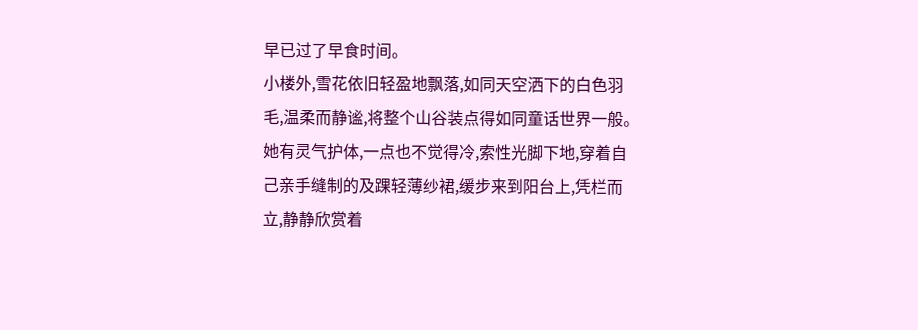早已过了早食时间。
小楼外,雪花依旧轻盈地飘落,如同天空洒下的白色羽毛,温柔而静谧,将整个山谷装点得如同童话世界一般。
她有灵气护体,一点也不觉得冷,索性光脚下地,穿着自己亲手缝制的及踝轻薄纱裙,缓步来到阳台上,凭栏而立,静静欣赏着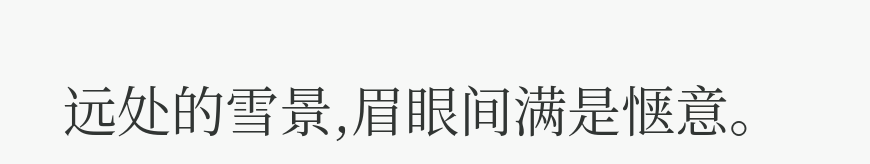远处的雪景,眉眼间满是惬意。